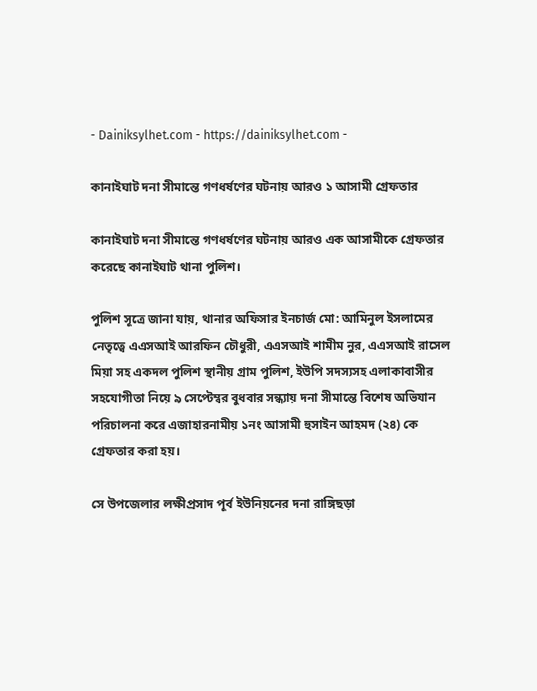- Dainiksylhet.com - https://dainiksylhet.com -

কানাইঘাট দনা সীমান্তে গণধর্ষণের ঘটনায় আরও ১ আসামী গ্রেফতার

কানাইঘাট দনা সীমান্তে গণধর্ষণের ঘটনায় আরও এক আসামীকে গ্রেফতার করেছে কানাইঘাট থানা পুলিশ।

পুলিশ সূত্রে জানা যায়, থানার অফিসার ইনচার্জ মো: আমিনুল ইসলামের নেতৃত্বে এএসআই আরফিন চৌধুরী, এএসআই শামীম নুর, এএসআই রাসেল মিয়া সহ একদল পুলিশ স্থানীয় গ্রাম পুলিশ, ইউপি সদস্যসহ এলাকাবাসীর সহযোগীতা নিয়ে ৯ সেপ্টেম্বর বুধবার সন্ধ্যায় দনা সীমান্তে বিশেষ অভিযান পরিচালনা করে এজাহারনামীয় ১নং আসামী হুসাইন আহমদ (২৪) কে গ্রেফতার করা হয়।

সে উপজেলার লক্ষীপ্রসাদ পূর্ব ইউনিয়নের দনা রাঙ্গিছড়া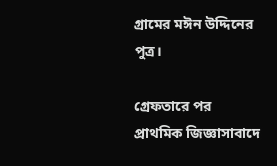গ্রামের মঈন উদ্দিনের পুত্র।

গ্রেফতারে পর প্রাথমিক জিজ্ঞাসাবাদে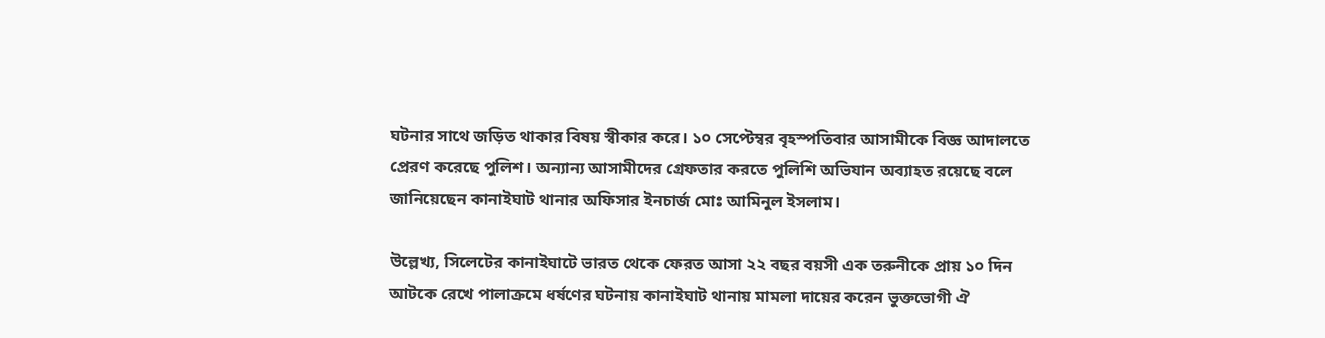ঘটনার সাথে জড়িত থাকার বিষয় স্বীকার করে। ১০ সেপ্টেম্বর বৃহস্পতিবার আসামীকে বিজ্ঞ আদালতে প্রেরণ করেছে পুলিশ। অন্যান্য আসামীদের গ্রেফতার করতে পুলিশি অভিযান অব্যাহত রয়েছে বলে জানিয়েছেন কানাইঘাট থানার অফিসার ইনচার্জ মোঃ আমিনুল ইসলাম।

উল্লেখ্য, সিলেটের কানাইঘাটে ভারত থেকে ফেরত আসা ২২ বছর বয়সী এক তরুনীকে প্রায় ১০ দিন আটকে রেখে পালাক্রমে ধর্ষণের ঘটনায় কানাইঘাট থানায় মামলা দায়ের করেন ভুক্তভোগী ঐ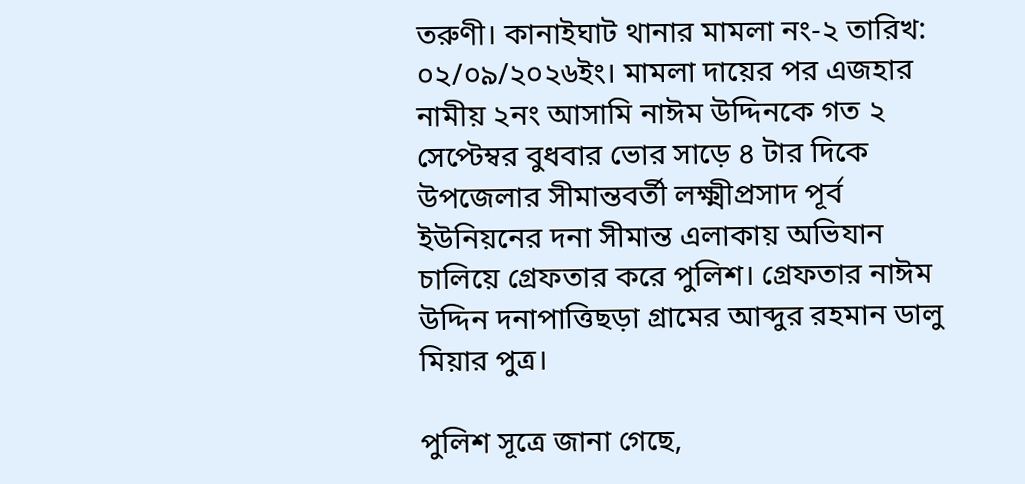তরুণী। কানাইঘাট থানার মামলা নং-২ তারিখ: ০২/০৯/২০২৬ইং। মামলা দায়ের পর এজহার নামীয় ২নং আসামি নাঈম উদ্দিনকে গত ২ সেপ্টেম্বর বুধবার ভোর সাড়ে ৪ টার দিকে উপজেলার সীমান্তবর্তী লক্ষ্মীপ্রসাদ পূর্ব ইউনিয়নের দনা সীমান্ত এলাকায় অভিযান চালিয়ে গ্রেফতার করে পুলিশ। গ্রেফতার নাঈম উদ্দিন দনাপাত্তিছড়া গ্রামের আব্দুর রহমান ডালু মিয়ার পুত্র।

পুলিশ সূত্রে জানা গেছে,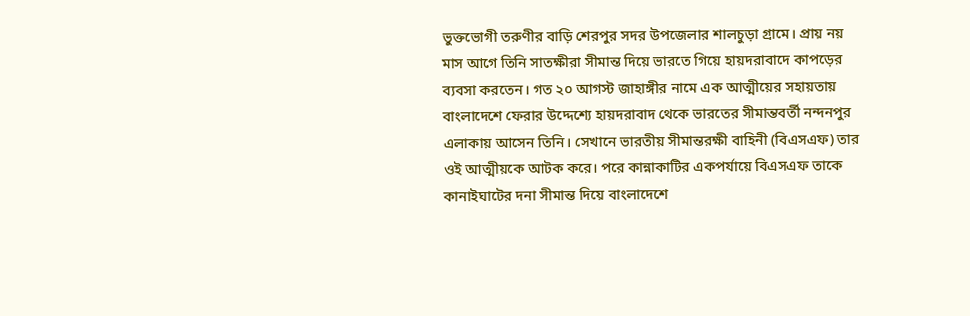ভুক্তভোগী তরুণীর বাড়ি শেরপুর সদর উপজেলার শালচুড়া গ্রামে। প্রায় নয় মাস আগে তিনি সাতক্ষীরা সীমান্ত দিয়ে ভারতে গিয়ে হায়দরাবাদে কাপড়ের ব্যবসা করতেন। গত ২০ আগস্ট জাহাঙ্গীর নামে এক আত্মীয়ের সহায়তায় বাংলাদেশে ফেরার উদ্দেশ্যে হায়দরাবাদ থেকে ভারতের সীমান্তবর্তী নন্দনপুর এলাকায় আসেন তিনি। সেখানে ভারতীয় সীমান্তরক্ষী বাহিনী (বিএসএফ) তার ওই আত্মীয়কে আটক করে। পরে কান্নাকাটির একপর্যায়ে বিএসএফ তাকে কানাইঘাটের দনা সীমান্ত দিয়ে বাংলাদেশে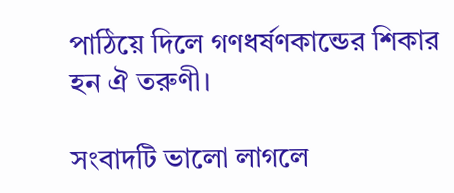পাঠিয়ে দিলে গণধর্ষণকান্ডের শিকার হন ঐ তরুণী।

সংবাদটি ভালো লাগলে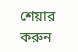শেয়ার করুন